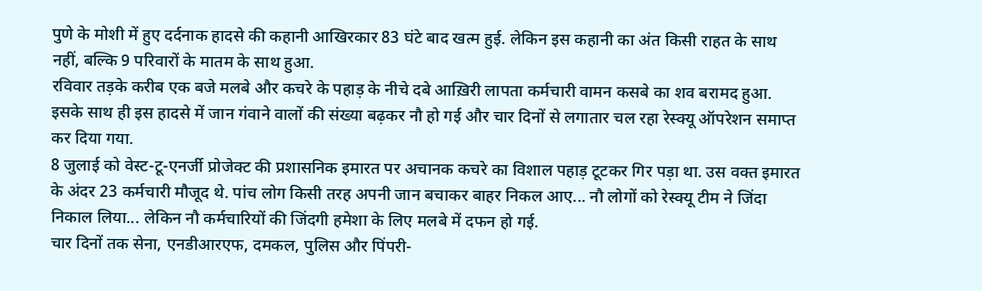पुणे के मोशी में हुए दर्दनाक हादसे की कहानी आखिरकार 83 घंटे बाद खत्म हुई. लेकिन इस कहानी का अंत किसी राहत के साथ नहीं, बल्कि 9 परिवारों के मातम के साथ हुआ.
रविवार तड़के करीब एक बजे मलबे और कचरे के पहाड़ के नीचे दबे आख़िरी लापता कर्मचारी वामन कसबे का शव बरामद हुआ. इसके साथ ही इस हादसे में जान गंवाने वालों की संख्या बढ़कर नौ हो गई और चार दिनों से लगातार चल रहा रेस्क्यू ऑपरेशन समाप्त कर दिया गया.
8 जुलाई को वेस्ट-टू-एनर्जी प्रोजेक्ट की प्रशासनिक इमारत पर अचानक कचरे का विशाल पहाड़ टूटकर गिर पड़ा था. उस वक्त इमारत के अंदर 23 कर्मचारी मौजूद थे. पांच लोग किसी तरह अपनी जान बचाकर बाहर निकल आए... नौ लोगों को रेस्क्यू टीम ने जिंदा निकाल लिया... लेकिन नौ कर्मचारियों की जिंदगी हमेशा के लिए मलबे में दफन हो गई.
चार दिनों तक सेना, एनडीआरएफ, दमकल, पुलिस और पिंपरी-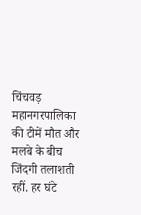चिंचवड़ महानगरपालिका की टीमें मौत और मलबे के बीच जिंदगी तलाशती रहीं. हर घंटे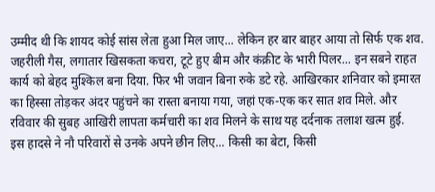उम्मीद थी कि शायद कोई सांस लेता हुआ मिल जाए... लेकिन हर बार बाहर आया तो सिर्फ एक शव.
जहरीली गैस, लगातार खिसकता कचरा, टूटे हुए बीम और कंक्रीट के भारी पिलर... इन सबने राहत कार्य को बेहद मुश्किल बना दिया. फिर भी जवान बिना रुके डटे रहे. आखिरकार शनिवार को इमारत का हिस्सा तोड़कर अंदर पहुंचने का रास्ता बनाया गया, जहां एक-एक कर सात शव मिले. और रविवार की सुबह आखिरी लापता कर्मचारी का शव मिलने के साथ यह दर्दनाक तलाश खत्म हुई.
इस हादसे ने नौ परिवारों से उनके अपने छीन लिए... किसी का बेटा, किसी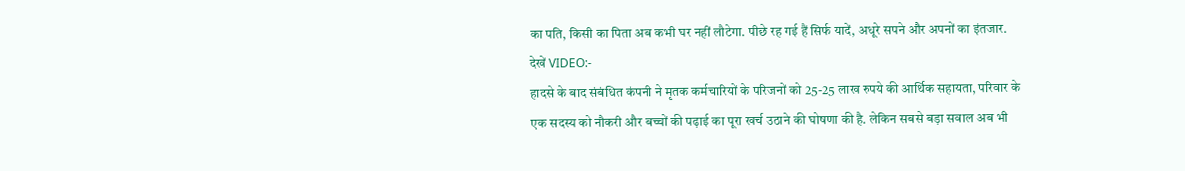का पति, किसी का पिता अब कभी घर नहीं लौटेगा. पीछे रह गई हैं सिर्फ यादें, अधूरे सपने और अपनों का इंतजार. देखें VIDEO:-
हादसे के बाद संबंधित कंपनी ने मृतक कर्मचारियों के परिजनों को 25-25 लाख रुपये की आर्थिक सहायता, परिवार के एक सदस्य को नौकरी और बच्चों की पढ़ाई का पूरा खर्च उठाने की घोषणा की है. लेकिन सबसे बड़ा सवाल अब भी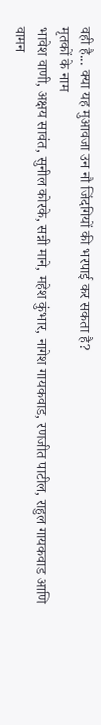वही है... क्या यह मुआवजा उन नौ जिंदगियों की भरपाई कर सकता है?
मृतकों के नाम
भावेश वाणी, अक्षय सावंत, सुनील कोरके, सन्नी माने, महेश कुंभार, नागेश गायकवाड, रणजीत पाटील, राहुल गायकवाड आणि वामन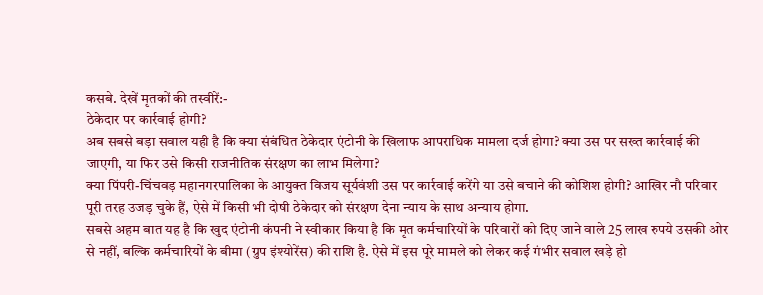कसबे. देखें मृतकों की तस्वीरें:-
ठेकेदार पर कार्रवाई होगी?
अब सबसे बड़ा सवाल यही है कि क्या संबंधित ठेकेदार एंटोनी के खिलाफ आपराधिक मामला दर्ज होगा? क्या उस पर सख्त कार्रवाई की जाएगी, या फिर उसे किसी राजनीतिक संरक्षण का लाभ मिलेगा?
क्या पिंपरी-चिंचवड़ महानगरपालिका के आयुक्त विजय सूर्यवंशी उस पर कार्रवाई करेंगे या उसे बचाने की कोशिश होगी? आखिर नौ परिवार पूरी तरह उजड़ चुके हैं, ऐसे में किसी भी दोषी ठेकेदार को संरक्षण देना न्याय के साथ अन्याय होगा.
सबसे अहम बात यह है कि खुद एंटोनी कंपनी ने स्वीकार किया है कि मृत कर्मचारियों के परिवारों को दिए जाने वाले 25 लाख रुपये उसकी ओर से नहीं, बल्कि कर्मचारियों के बीमा (ग्रुप इंश्योरेंस) की राशि है. ऐसे में इस पूरे मामले को लेकर कई गंभीर सवाल खड़े हो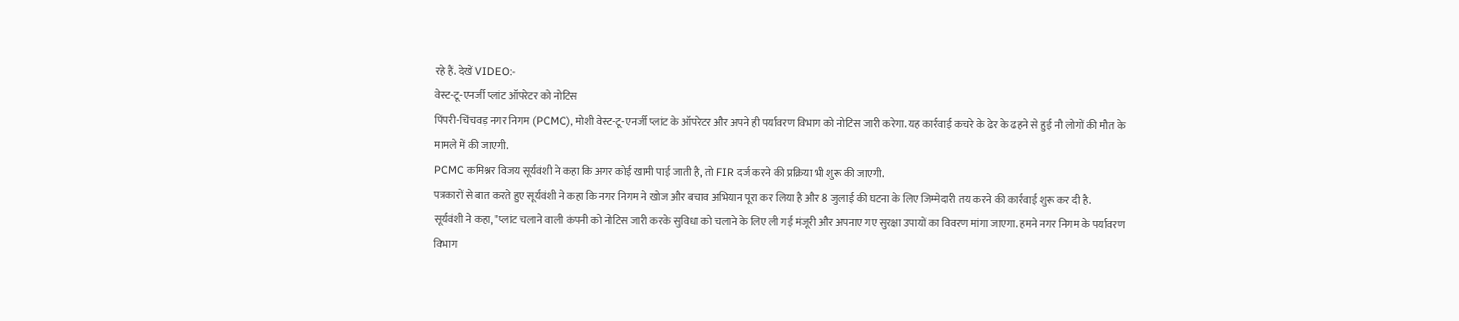रहे हैं. देखें VIDEO:-
वेस्ट-टू-एनर्जी प्लांट ऑपरेटर को नोटिस
पिंपरी-चिंचवड़ नगर निगम (PCMC), मोशी वेस्ट-टू-एनर्जी प्लांट के ऑपरेटर और अपने ही पर्यावरण विभाग को नोटिस जारी करेगा. यह कार्रवाई कचरे के ढेर के ढहने से हुई नौ लोगों की मौत के मामले में की जाएगी.
PCMC कमिश्नर विजय सूर्यवंशी ने कहा कि अगर कोई खामी पाई जाती है, तो FIR दर्ज करने की प्रक्रिया भी शुरू की जाएगी.
पत्रकारों से बात करते हुए सूर्यवंशी ने कहा कि नगर निगम ने खोज और बचाव अभियान पूरा कर लिया है और 8 जुलाई की घटना के लिए जिम्मेदारी तय करने की कार्रवाई शुरू कर दी है.
सूर्यवंशी ने कहा, "प्लांट चलाने वाली कंपनी को नोटिस जारी करके सुविधा को चलाने के लिए ली गई मंजूरी और अपनाए गए सुरक्षा उपायों का विवरण मांगा जाएगा. हमने नगर निगम के पर्यावरण विभाग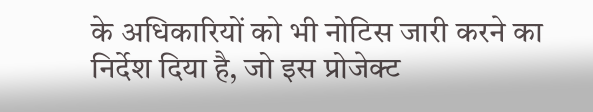के अधिकारियों को भी नोटिस जारी करने का निर्देश दिया है, जो इस प्रोजेक्ट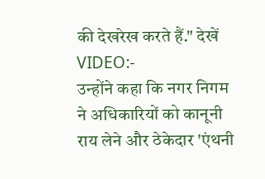की देखरेख करते हैं." देखें VIDEO:-
उन्होंने कहा कि नगर निगम ने अधिकारियों को कानूनी राय लेने और ठेकेदार 'एंथनी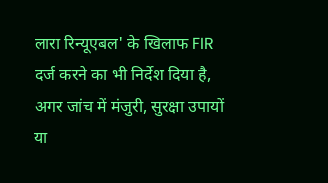लारा रिन्यूएबल' के खिलाफ FIR दर्ज करने का भी निर्देश दिया है, अगर जांच में मंजुरी, सुरक्षा उपायों या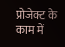प्रोजेक्ट के काम में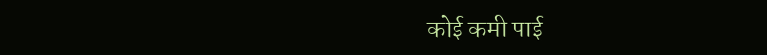कोई कमी पाई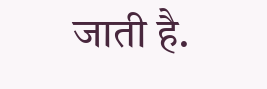जाती है.